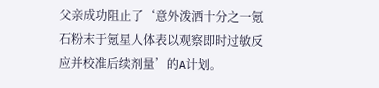父亲成功阻止了‘意外泼洒十分之一氪石粉末于氪星人体表以观察即时过敏反应并校准后续剂量’的A计划。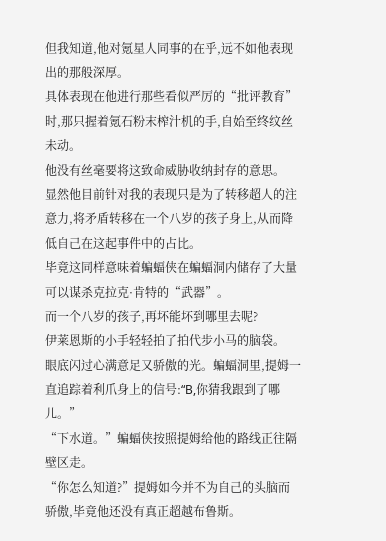但我知道,他对氪星人同事的在乎,远不如他表现出的那般深厚。
具体表现在他进行那些看似严厉的“批评教育”时,那只握着氪石粉末榨汁机的手,自始至终纹丝未动。
他没有丝毫要将这致命威胁收纳封存的意思。
显然他目前针对我的表现只是为了转移超人的注意力,将矛盾转移在一个八岁的孩子身上,从而降低自己在这起事件中的占比。
毕竟这同样意味着蝙蝠侠在蝙蝠洞内储存了大量可以谋杀克拉克·肯特的“武器”。
而一个八岁的孩子,再坏能坏到哪里去呢?
伊莱恩斯的小手轻轻拍了拍代步小马的脑袋。
眼底闪过心满意足又骄傲的光。蝙蝠洞里,提姆一直追踪着利爪身上的信号:“B,你猜我跟到了哪儿。”
“下水道。”蝙蝠侠按照提姆给他的路线正往隔壁区走。
“你怎么知道?”提姆如今并不为自己的头脑而骄傲,毕竟他还没有真正超越布鲁斯。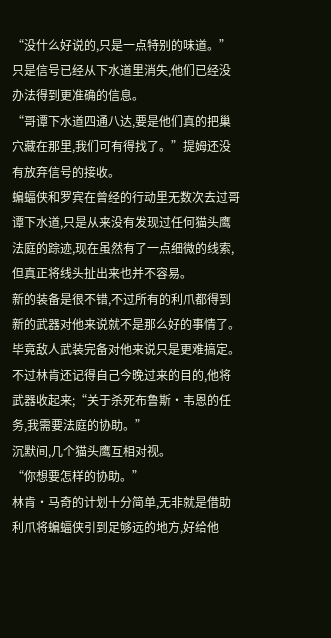“没什么好说的,只是一点特别的味道。”
只是信号已经从下水道里消失,他们已经没办法得到更准确的信息。
“哥谭下水道四通八达,要是他们真的把巢穴藏在那里,我们可有得找了。”提姆还没有放弃信号的接收。
蝙蝠侠和罗宾在曾经的行动里无数次去过哥谭下水道,只是从来没有发现过任何猫头鹰法庭的踪迹,现在虽然有了一点细微的线索,但真正将线头扯出来也并不容易。
新的装备是很不错,不过所有的利爪都得到新的武器对他来说就不是那么好的事情了。毕竟敌人武装完备对他来说只是更难搞定。
不过林肯还记得自己今晚过来的目的,他将武器收起来;“关于杀死布鲁斯·韦恩的任务,我需要法庭的协助。”
沉默间,几个猫头鹰互相对视。
“你想要怎样的协助。”
林肯·马奇的计划十分简单,无非就是借助利爪将蝙蝠侠引到足够远的地方,好给他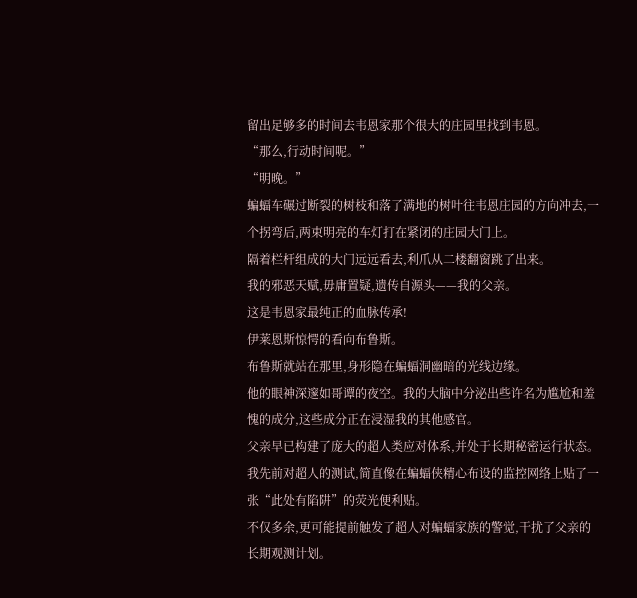留出足够多的时间去韦恩家那个很大的庄园里找到韦恩。
“那么,行动时间呢。”
“明晚。”
蝙蝠车碾过断裂的树枝和落了满地的树叶往韦恩庄园的方向冲去,一个拐弯后,两束明亮的车灯打在紧闭的庄园大门上。
隔着栏杆组成的大门远远看去,利爪从二楼翻窗跳了出来。
我的邪恶天赋,毋庸置疑,遗传自源头——我的父亲。
这是韦恩家最纯正的血脉传承!
伊莱恩斯惊愕的看向布鲁斯。
布鲁斯就站在那里,身形隐在蝙蝠洞幽暗的光线边缘。
他的眼神深邃如哥谭的夜空。我的大脑中分泌出些许名为尴尬和羞愧的成分,这些成分正在浸湿我的其他感官。
父亲早已构建了庞大的超人类应对体系,并处于长期秘密运行状态。
我先前对超人的测试,简直像在蝙蝠侠精心布设的监控网络上贴了一张“此处有陷阱”的荧光便利贴。
不仅多余,更可能提前触发了超人对蝙蝠家族的警觉,干扰了父亲的长期观测计划。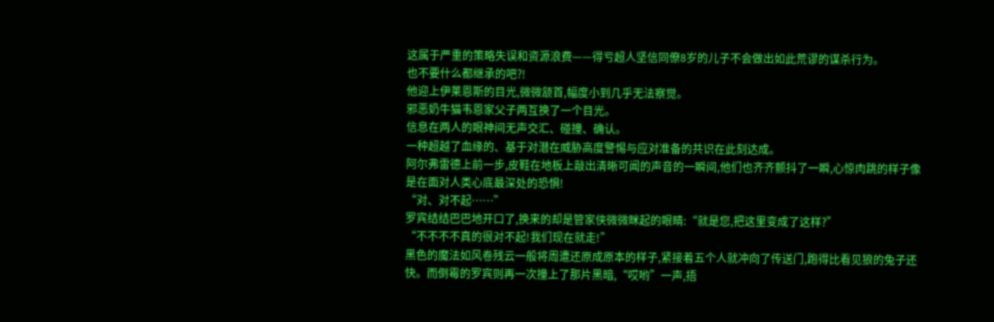这属于严重的策略失误和资源浪费——得亏超人坚信同僚8岁的儿子不会做出如此荒谬的谋杀行为。
也不要什么都继承的吧?!
他迎上伊莱恩斯的目光,微微颔首,幅度小到几乎无法察觉。
邪恶奶牛猫韦恩家父子两互换了一个目光。
信息在两人的眼神间无声交汇、碰撞、确认。
一种超越了血缘的、基于对潜在威胁高度警惕与应对准备的共识在此刻达成。
阿尔弗雷德上前一步,皮鞋在地板上敲出清晰可闻的声音的一瞬间,他们也齐齐颤抖了一瞬,心惊肉跳的样子像是在面对人类心底最深处的恐惧!
“对、对不起……”
罗宾结结巴巴地开口了,换来的却是管家侠微微眯起的眼睛:“就是您,把这里变成了这样?”
“不不不不真的很对不起!我们现在就走!”
黑色的魔法如风卷残云一般将周遭还原成原本的样子,紧接着五个人就冲向了传送门,跑得比看见狼的兔子还快。而倒霉的罗宾则再一次撞上了那片黑暗,“哎哟”一声,捂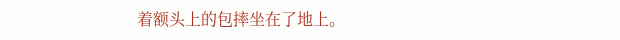着额头上的包摔坐在了地上。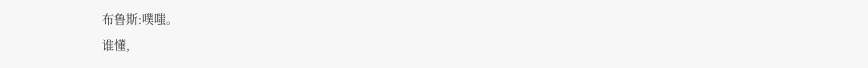布鲁斯:噗嗤。
谁懂,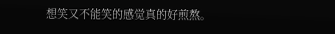想笑又不能笑的感觉真的好煎熬。